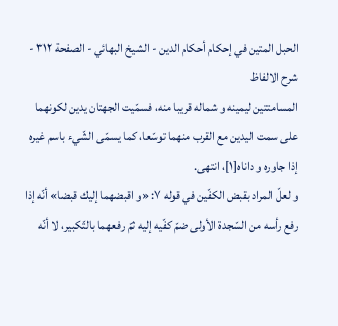الحبل المتين في إحكام أحكام الدين - الشیخ البهائي - الصفحة ٣١٢ - شرح الالفاظ
المسامتتين ليمينه و شماله قريبا منه، فسمّيت الجهتان يدين لكونهما على سمت اليدين مع القرب منهما توسّعا، كما يسمّى الشّيء باسم غيره إذا جاوره و داناه[١]، انتهى.
و لعلّ المراد بقبض الكفّين في قوله ٧: «و اقبضهما إليك قبضا» أنّه إذا رفع رأسه من السّجدة الأولى ضمّ كفّيه إليه ثمّ رفعهما بالتّكبير، لا أنّه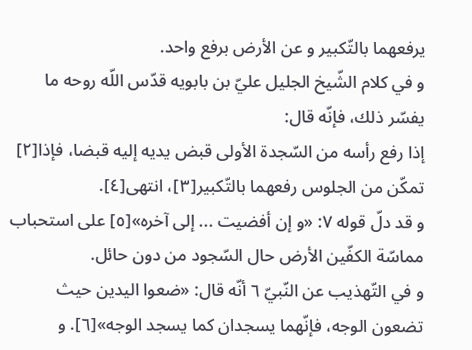يرفعهما بالتّكبير و عن الأرض برفع واحد.
و في كلام الشّيخ الجليل عليّ بن بابويه قدّس اللّه روحه ما يفسّر ذلك، فإنّه قال:
إذا رفع رأسه من السّجدة الأولى قبض يديه إليه قبضا، فإذا[٢] تمكّن من الجلوس رفعهما بالتّكبير[٣]، انتهى[٤].
و قد دلّ قوله ٧: «و إن أفضيت ... إلى آخره»[٥] على استحباب مماسّة الكفّين الأرض حال السّجود من دون حائل.
و في التّهذيب عن النّبيّ ٦ أنّه قال: «ضعوا اليدين حيث تضعون الوجه، فإنّهما يسجدان كما يسجد الوجه»[٦]. و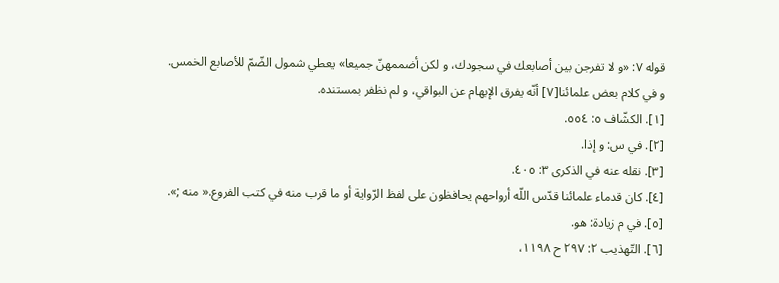قوله ٧: «و لا تفرجن بين أصابعك في سجودك، و لكن أضممهنّ جميعا» يعطي شمول الضّمّ للأصابع الخمس.
و في كلام بعض علمائنا[٧] أنّه يفرق الإبهام عن البواقي، و لم نظفر بمستنده.
[١]. الكشّاف ٥: ٥٥٤.
[٢]. في س: و إذا.
[٣]. نقله عنه في الذكرى ٣: ٤٠٥.
[٤]. كان قدماء علمائنا قدّس اللّه أرواحهم يحافظون على لفظ الرّواية أو ما قرب منه في كتب الفروع.« منه ;».
[٥]. في م زيادة: هو.
[٦]. التّهذيب ٢: ٢٩٧ ح ١١٩٨،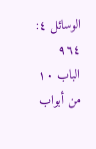الوسائل ٤: ٩٦٤ الباب ١٠ من أبواب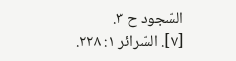السّجود ح ٣.
[٧]. السّرائر ١: ٢٢٨.